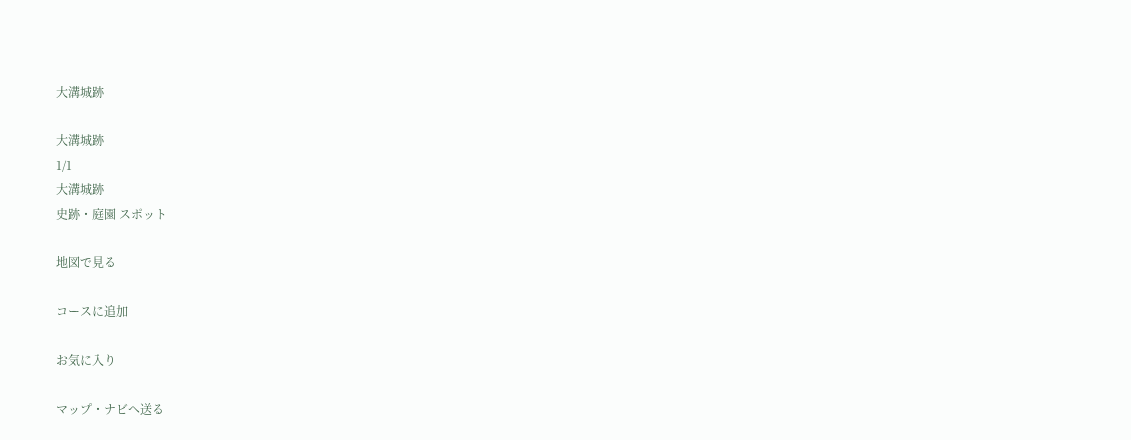大溝城跡

大溝城跡
1/1
大溝城跡
史跡・庭園 スポット

地図で見る

コースに追加

お気に入り

マップ・ナビへ送る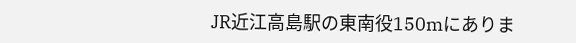JR近江高島駅の東南役150mにありま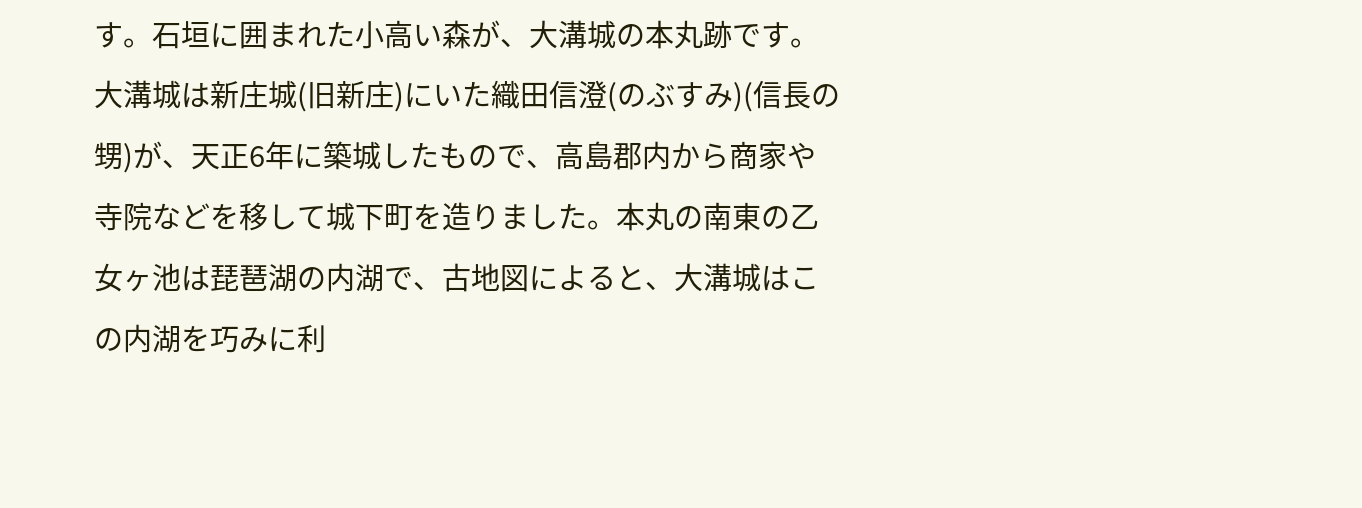す。石垣に囲まれた小高い森が、大溝城の本丸跡です。
大溝城は新庄城(旧新庄)にいた織田信澄(のぶすみ)(信長の甥)が、天正6年に築城したもので、高島郡内から商家や寺院などを移して城下町を造りました。本丸の南東の乙女ヶ池は琵琶湖の内湖で、古地図によると、大溝城はこの内湖を巧みに利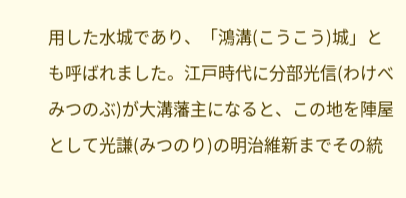用した水城であり、「鴻溝(こうこう)城」とも呼ばれました。江戸時代に分部光信(わけべみつのぶ)が大溝藩主になると、この地を陣屋として光謙(みつのり)の明治維新までその統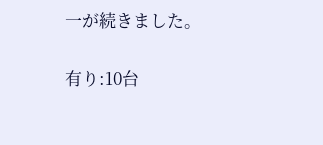一が続きました。

有り:10台